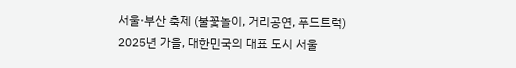서울·부산 축제 (불꽃놀이, 거리공연, 푸드트럭)
2025년 가을, 대한민국의 대표 도시 서울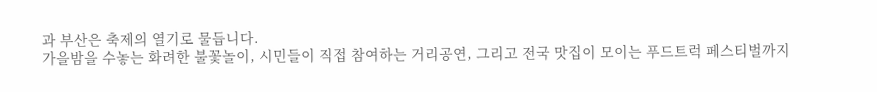과 부산은 축제의 열기로 물듭니다.
가을밤을 수놓는 화려한 불꽃놀이, 시민들이 직접 참여하는 거리공연, 그리고 전국 맛집이 모이는 푸드트럭 페스티벌까지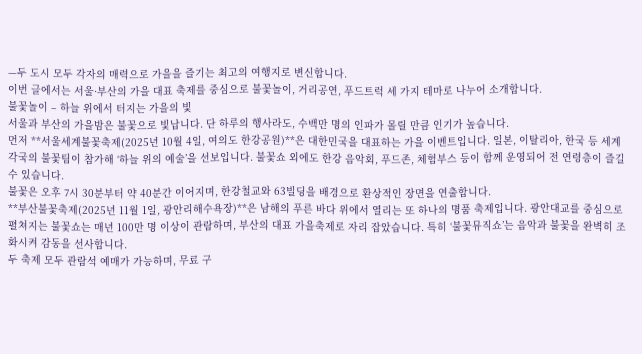—두 도시 모두 각자의 매력으로 가을을 즐기는 최고의 여행지로 변신합니다.
이번 글에서는 서울·부산의 가을 대표 축제를 중심으로 불꽃놀이, 거리공연, 푸드트럭 세 가지 테마로 나누어 소개합니다.
불꽃놀이 – 하늘 위에서 터지는 가을의 빛
서울과 부산의 가을밤은 불꽃으로 빛납니다. 단 하루의 행사라도, 수백만 명의 인파가 몰릴 만큼 인기가 높습니다.
먼저 **서울세계불꽃축제(2025년 10월 4일, 여의도 한강공원)**은 대한민국을 대표하는 가을 이벤트입니다. 일본, 이탈리아, 한국 등 세계 각국의 불꽃팀이 참가해 ‘하늘 위의 예술’을 선보입니다. 불꽃쇼 외에도 한강 음악회, 푸드존, 체험부스 등이 함께 운영되어 전 연령층이 즐길 수 있습니다.
불꽃은 오후 7시 30분부터 약 40분간 이어지며, 한강철교와 63빌딩을 배경으로 환상적인 장면을 연출합니다.
**부산불꽃축제(2025년 11월 1일, 광안리해수욕장)**은 남해의 푸른 바다 위에서 열리는 또 하나의 명품 축제입니다. 광안대교를 중심으로 펼쳐지는 불꽃쇼는 매년 100만 명 이상이 관람하며, 부산의 대표 가을축제로 자리 잡았습니다. 특히 ‘불꽃뮤직쇼’는 음악과 불꽃을 완벽히 조화시켜 감동을 선사합니다.
두 축제 모두 관람석 예매가 가능하며, 무료 구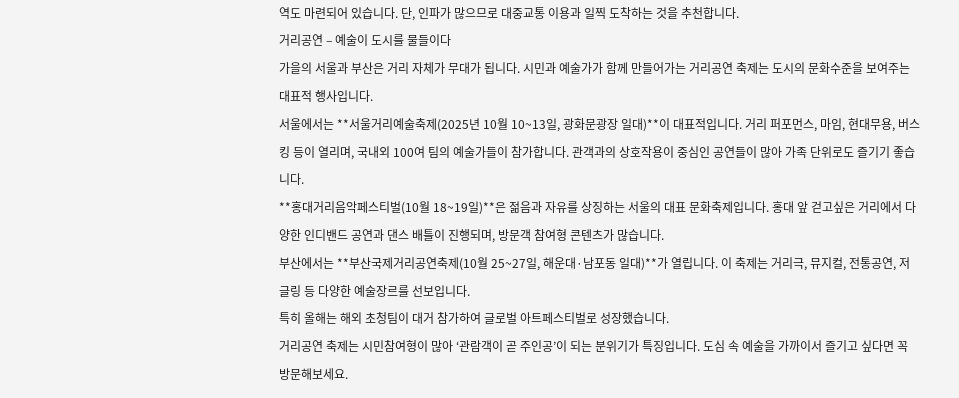역도 마련되어 있습니다. 단, 인파가 많으므로 대중교통 이용과 일찍 도착하는 것을 추천합니다.
거리공연 – 예술이 도시를 물들이다
가을의 서울과 부산은 거리 자체가 무대가 됩니다. 시민과 예술가가 함께 만들어가는 거리공연 축제는 도시의 문화수준을 보여주는 대표적 행사입니다.
서울에서는 **서울거리예술축제(2025년 10월 10~13일, 광화문광장 일대)**이 대표적입니다. 거리 퍼포먼스, 마임, 현대무용, 버스킹 등이 열리며, 국내외 100여 팀의 예술가들이 참가합니다. 관객과의 상호작용이 중심인 공연들이 많아 가족 단위로도 즐기기 좋습니다.
**홍대거리음악페스티벌(10월 18~19일)**은 젊음과 자유를 상징하는 서울의 대표 문화축제입니다. 홍대 앞 걷고싶은 거리에서 다양한 인디밴드 공연과 댄스 배틀이 진행되며, 방문객 참여형 콘텐츠가 많습니다.
부산에서는 **부산국제거리공연축제(10월 25~27일, 해운대·남포동 일대)**가 열립니다. 이 축제는 거리극, 뮤지컬, 전통공연, 저글링 등 다양한 예술장르를 선보입니다.
특히 올해는 해외 초청팀이 대거 참가하여 글로벌 아트페스티벌로 성장했습니다.
거리공연 축제는 시민참여형이 많아 ‘관람객이 곧 주인공’이 되는 분위기가 특징입니다. 도심 속 예술을 가까이서 즐기고 싶다면 꼭 방문해보세요.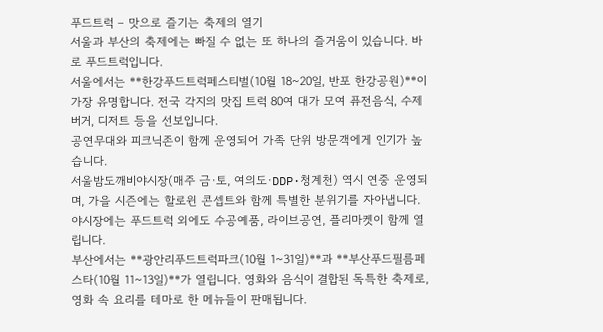푸드트럭 – 맛으로 즐기는 축제의 열기
서울과 부산의 축제에는 빠질 수 없는 또 하나의 즐거움이 있습니다. 바로 푸드트럭입니다.
서울에서는 **한강푸드트럭페스티벌(10월 18~20일, 반포 한강공원)**이 가장 유명합니다. 전국 각지의 맛집 트럭 80여 대가 모여 퓨전음식, 수제버거, 디저트 등을 선보입니다.
공연무대와 피크닉존이 함께 운영되어 가족 단위 방문객에게 인기가 높습니다.
서울밤도깨비야시장(매주 금·토, 여의도·DDP·청계천) 역시 연중 운영되며, 가을 시즌에는 할로윈 콘셉트와 함께 특별한 분위기를 자아냅니다. 야시장에는 푸드트럭 외에도 수공예품, 라이브공연, 플리마켓이 함께 열립니다.
부산에서는 **광안리푸드트럭파크(10월 1~31일)**과 **부산푸드필름페스타(10월 11~13일)**가 열립니다. 영화와 음식이 결합된 독특한 축제로, 영화 속 요리를 테마로 한 메뉴들이 판매됩니다.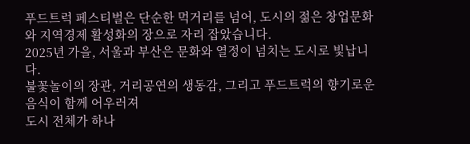푸드트럭 페스티벌은 단순한 먹거리를 넘어, 도시의 젊은 창업문화와 지역경제 활성화의 장으로 자리 잡았습니다.
2025년 가을, 서울과 부산은 문화와 열정이 넘치는 도시로 빛납니다.
불꽃놀이의 장관, 거리공연의 생동감, 그리고 푸드트럭의 향기로운 음식이 함께 어우러져
도시 전체가 하나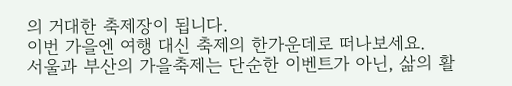의 거대한 축제장이 됩니다.
이번 가을엔 여행 대신 축제의 한가운데로 떠나보세요.
서울과 부산의 가을축제는 단순한 이벤트가 아닌, 삶의 활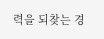력을 되찾는 경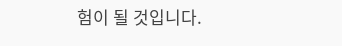험이 될 것입니다.